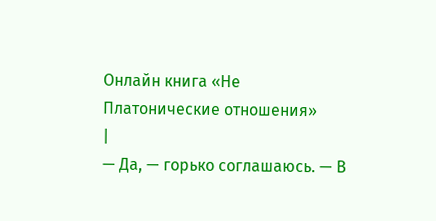Онлайн книга «Не Платонические отношения»
|
— Да, — горько соглашаюсь. — В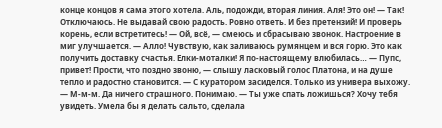конце концов я сама этого хотела. Аль, подожди, вторая линия. Аля! Это он! — Так! Отключаюсь. Не выдавай свою радость. Ровно ответь. И без претензий! И проверь корень, если встретитесь! — Ой, всё, — смеюсь и сбрасываю звонок. Настроение в миг улучшается. — Алло! Чувствую, как заливаюсь румянцем и вся горю. Это как получить доставку счастья. Елки-моталки! Я по-настоящему влюбилась… — Пупс, привет! Прости, что поздно звоню, — слышу ласковый голос Платона, и на душе тепло и радостно становится. — С куратором засиделся. Только из универа выхожу. — М-м-м. Да ничего страшного. Понимаю. — Ты уже спать ложишься? Хочу тебя увидеть. Умела бы я делать сальто, сделала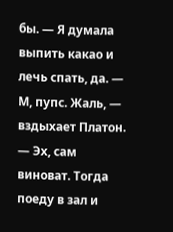бы. — Я думала выпить какао и лечь спать, да. — М, пупс. Жаль, — вздыхает Платон. — Эх, сам виноват. Тогда поеду в зал и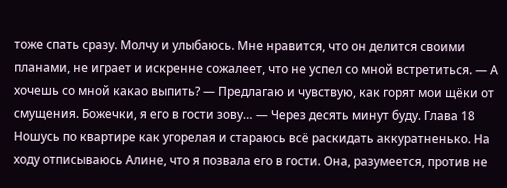тоже спать сразу. Молчу и улыбаюсь. Мне нравится, что он делится своими планами, не играет и искренне сожалеет, что не успел со мной встретиться. — А хочешь со мной какао выпить? — Предлагаю и чувствую, как горят мои щёки от смущения. Божечки, я его в гости зову… — Через десять минут буду. Глава 18 Ношусь по квартире как угорелая и стараюсь всё раскидать аккуратненько. На ходу отписываюсь Алине, что я позвала его в гости. Она, разумеется, против не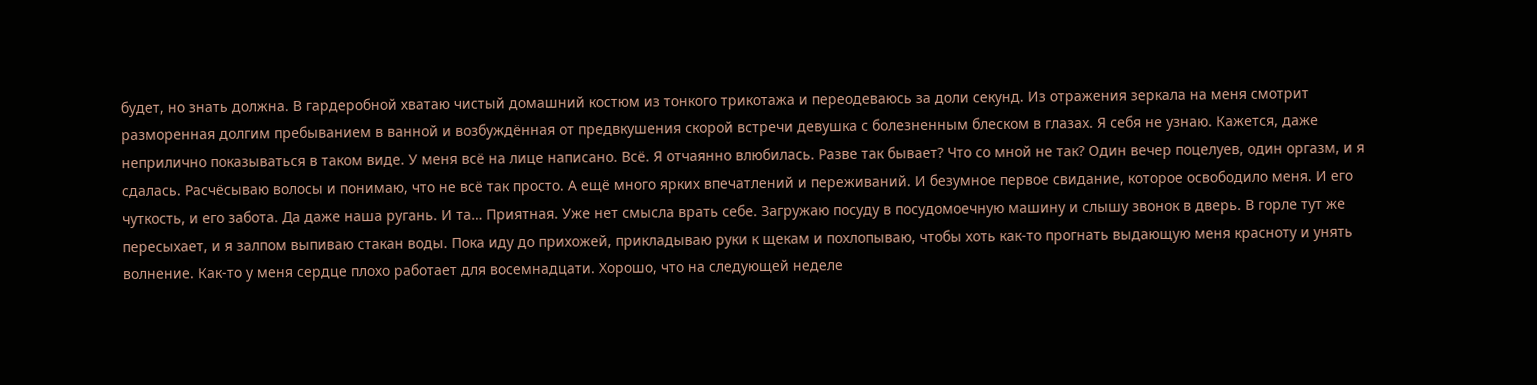будет, но знать должна. В гардеробной хватаю чистый домашний костюм из тонкого трикотажа и переодеваюсь за доли секунд. Из отражения зеркала на меня смотрит разморенная долгим пребыванием в ванной и возбуждённая от предвкушения скорой встречи девушка с болезненным блеском в глазах. Я себя не узнаю. Кажется, даже неприлично показываться в таком виде. У меня всё на лице написано. Всё. Я отчаянно влюбилась. Разве так бывает? Что со мной не так? Один вечер поцелуев, один оргазм, и я сдалась. Расчёсываю волосы и понимаю, что не всё так просто. А ещё много ярких впечатлений и переживаний. И безумное первое свидание, которое освободило меня. И его чуткость, и его забота. Да даже наша ругань. И та… Приятная. Уже нет смысла врать себе. Загружаю посуду в посудомоечную машину и слышу звонок в дверь. В горле тут же пересыхает, и я залпом выпиваю стакан воды. Пока иду до прихожей, прикладываю руки к щекам и похлопываю, чтобы хоть как-то прогнать выдающую меня красноту и унять волнение. Как-то у меня сердце плохо работает для восемнадцати. Хорошо, что на следующей неделе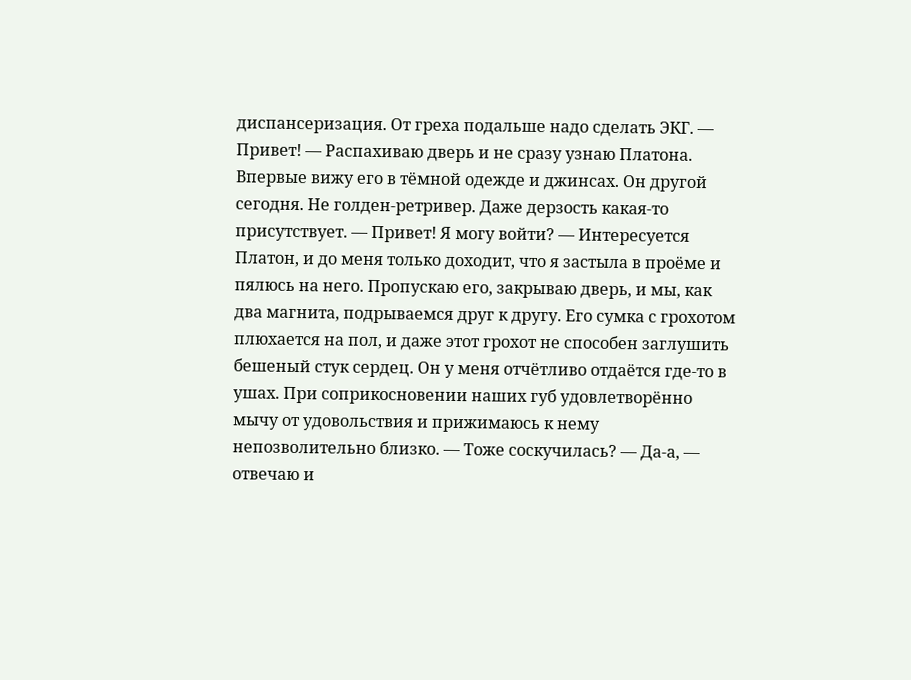диспансеризация. От греха подальше надо сделать ЭКГ. — Привет! — Распахиваю дверь и не сразу узнаю Платона. Впервые вижу его в тёмной одежде и джинсах. Он другой сегодня. Не голден-ретривер. Даже дерзость какая-то присутствует. — Привет! Я могу войти? — Интересуется Платон, и до меня только доходит, что я застыла в проёме и пялюсь на него. Пропускаю его, закрываю дверь, и мы, как два магнита, подрываемся друг к другу. Его сумка с грохотом плюхается на пол, и даже этот грохот не способен заглушить бешеный стук сердец. Он у меня отчётливо отдаётся где-то в ушах. При соприкосновении наших губ удовлетворённо мычу от удовольствия и прижимаюсь к нему непозволительно близко. — Тоже соскучилась? — Да-а, — отвечаю и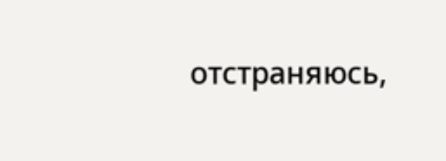отстраняюсь,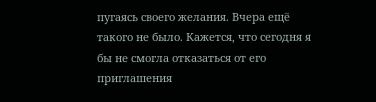пугаясь своего желания. Вчера ещё такого не было. Кажется, что сегодня я бы не смогла отказаться от его приглашения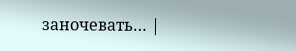заночевать… |